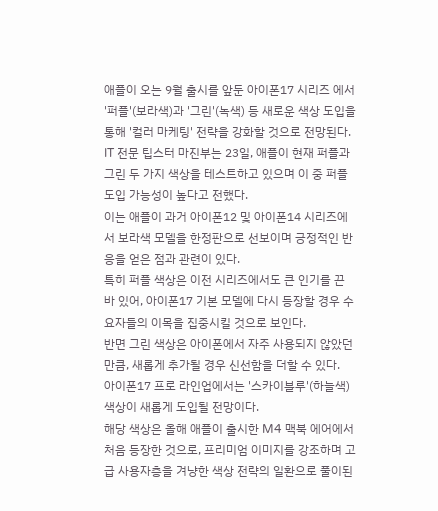애플이 오는 9월 출시를 앞둔 아이폰17 시리즈 에서 '퍼플'(보라색)과 '그린'(녹색) 등 새로운 색상 도입을 통해 '컬러 마케팅' 전략을 강화할 것으로 전망된다.
IT 전문 팁스터 마진부는 23일, 애플이 현재 퍼플과 그린 두 가지 색상을 테스트하고 있으며 이 중 퍼플 도입 가능성이 높다고 전했다.
이는 애플이 과거 아이폰12 및 아이폰14 시리즈에서 보라색 모델을 한정판으로 선보이며 긍정적인 반응을 얻은 점과 관련이 있다.
특히 퍼플 색상은 이전 시리즈에서도 큰 인기를 끈 바 있어, 아이폰17 기본 모델에 다시 등장할 경우 수요자들의 이목을 집중시킬 것으로 보인다.
반면 그린 색상은 아이폰에서 자주 사용되지 않았던 만큼, 새롭게 추가될 경우 신선함을 더할 수 있다.
아이폰17 프로 라인업에서는 '스카이블루'(하늘색) 색상이 새롭게 도입될 전망이다.
해당 색상은 올해 애플이 출시한 M4 맥북 에어에서 처음 등장한 것으로, 프리미엄 이미지를 강조하며 고급 사용자층을 겨냥한 색상 전략의 일환으로 풀이된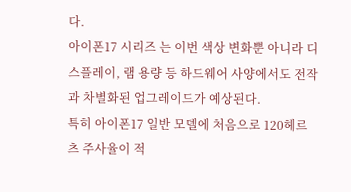다.
아이폰17 시리즈 는 이번 색상 변화뿐 아니라 디스플레이, 램 용량 등 하드웨어 사양에서도 전작과 차별화된 업그레이드가 예상된다.
특히 아이폰17 일반 모델에 처음으로 120헤르츠 주사율이 적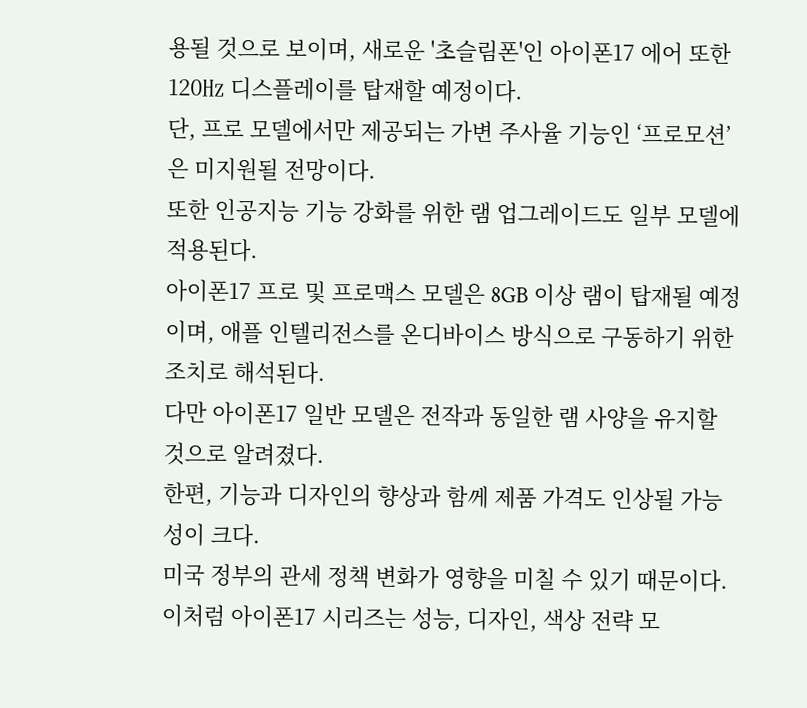용될 것으로 보이며, 새로운 '초슬림폰'인 아이폰17 에어 또한 120㎐ 디스플레이를 탑재할 예정이다.
단, 프로 모델에서만 제공되는 가변 주사율 기능인 ‘프로모션’은 미지원될 전망이다.
또한 인공지능 기능 강화를 위한 램 업그레이드도 일부 모델에 적용된다.
아이폰17 프로 및 프로맥스 모델은 8GB 이상 램이 탑재될 예정이며, 애플 인텔리전스를 온디바이스 방식으로 구동하기 위한 조치로 해석된다.
다만 아이폰17 일반 모델은 전작과 동일한 램 사양을 유지할 것으로 알려졌다.
한편, 기능과 디자인의 향상과 함께 제품 가격도 인상될 가능성이 크다.
미국 정부의 관세 정책 변화가 영향을 미칠 수 있기 때문이다.
이처럼 아이폰17 시리즈는 성능, 디자인, 색상 전략 모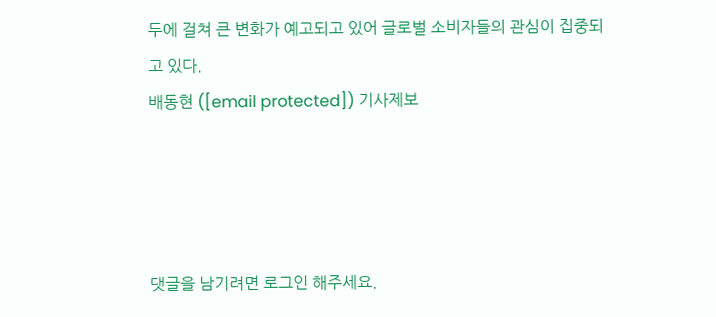두에 걸쳐 큰 변화가 예고되고 있어 글로벌 소비자들의 관심이 집중되고 있다.
배동현 ([email protected]) 기사제보




댓글을 남기려면 로그인 해주세요.